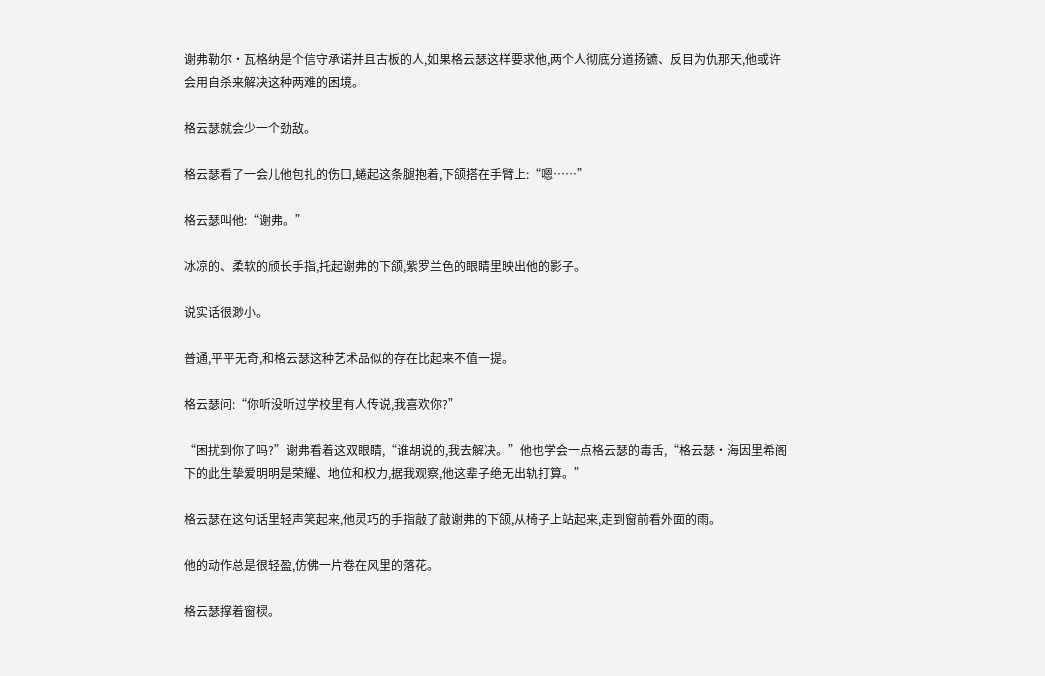谢弗勒尔·瓦格纳是个信守承诺并且古板的人,如果格云瑟这样要求他,两个人彻底分道扬镳、反目为仇那天,他或许会用自杀来解决这种两难的困境。

格云瑟就会少一个劲敌。

格云瑟看了一会儿他包扎的伤口,蜷起这条腿抱着,下颌搭在手臂上:“嗯……”

格云瑟叫他:“谢弗。”

冰凉的、柔软的颀长手指,托起谢弗的下颌,紫罗兰色的眼睛里映出他的影子。

说实话很渺小。

普通,平平无奇,和格云瑟这种艺术品似的存在比起来不值一提。

格云瑟问:“你听没听过学校里有人传说,我喜欢你?”

“困扰到你了吗?”谢弗看着这双眼睛,“谁胡说的,我去解决。”他也学会一点格云瑟的毒舌,“格云瑟·海因里希阁下的此生挚爱明明是荣耀、地位和权力,据我观察,他这辈子绝无出轨打算。”

格云瑟在这句话里轻声笑起来,他灵巧的手指敲了敲谢弗的下颌,从椅子上站起来,走到窗前看外面的雨。

他的动作总是很轻盈,仿佛一片卷在风里的落花。

格云瑟撑着窗棂。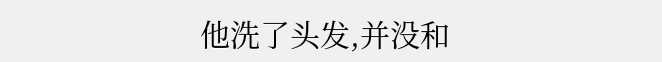他洗了头发,并没和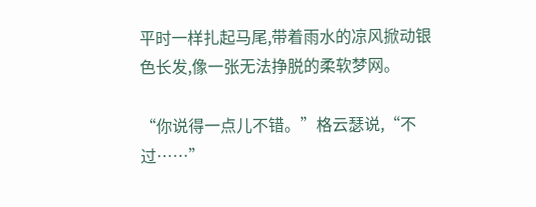平时一样扎起马尾,带着雨水的凉风掀动银色长发,像一张无法挣脱的柔软梦网。

“你说得一点儿不错。”格云瑟说,“不过……”